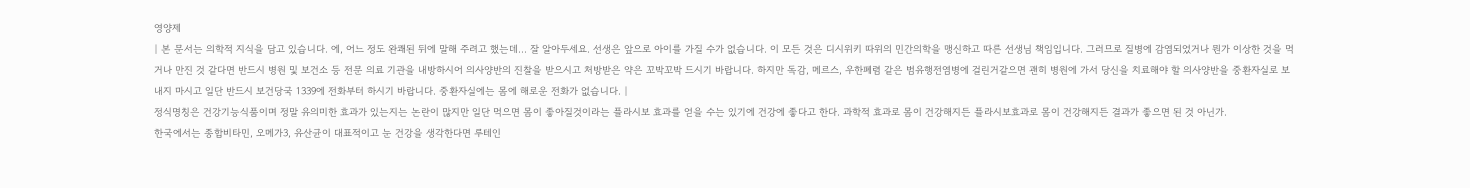영양제
| 본 문서는 의학적 지식을 담고 있습니다. 에, 어느 정도 완쾌된 뒤에 말해 주려고 했는데... 잘 알아두세요. 선생은 앞으로 아이를 가질 수가 없습니다. 이 모든 것은 디시위키 따위의 민간의학을 맹신하고 따른 선생님 책임입니다. 그러므로 질병에 감염되었거나 뭔가 이상한 것을 먹거나 만진 것 같다면 반드시 병원 및 보건소 등 전문 의료 기관을 내방하시어 의사양반의 진찰을 받으시고 처방받은 약은 꼬박꼬박 드시기 바랍니다. 하지만 독감, 메르스, 우한폐렴 같은 범유행전염병에 걸린거같으면 괜히 병원에 가서 당신을 치료해야 할 의사양반을 중환자실로 보내지 마시고 일단 반드시 보건당국 1339에 전화부터 하시기 바랍니다. 중환자실에는 몸에 해로운 전화가 없습니다. |
정식명칭은 건강기능식품이며 정말 유의미한 효과가 있는지는 논란이 많지만 일단 먹으면 몸이 좋아질것이라는 플라시보 효과를 얻을 수는 있기에 건강에 좋다고 한다. 과학적 효과로 몸이 건강해지든 플라시보효과로 몸이 건강해지든 결과가 좋으면 된 것 아닌가.
한국에서는 종합비타민, 오메가3, 유산균이 대표적이고 눈 건강을 생각한다면 루테인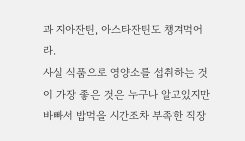과 지아잔틴, 아스타잔틴도 챙겨먹어라.
사실 식품으로 영양소를 섭취하는 것이 가장 좋은 것은 누구나 알고있지만 바빠서 밥먹을 시간조차 부족한 직장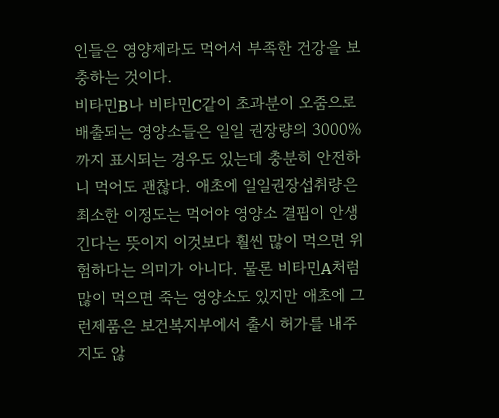인들은 영양제라도 먹어서 부족한 건강을 보충하는 것이다.
비타민B나 비타민C같이 초과분이 오줌으로 배출되는 영양소들은 일일 권장량의 3000%까지 표시되는 경우도 있는데 충분히 안전하니 먹어도 괜찮다. 애초에 일일권장섭취량은 최소한 이정도는 먹어야 영양소 결핍이 안생긴다는 뜻이지 이것보다 훨씬 많이 먹으면 위험하다는 의미가 아니다. 물론 비타민A처럼 많이 먹으면 죽는 영양소도 있지만 애초에 그런제품은 보건복지부에서 출시 허가를 내주지도 않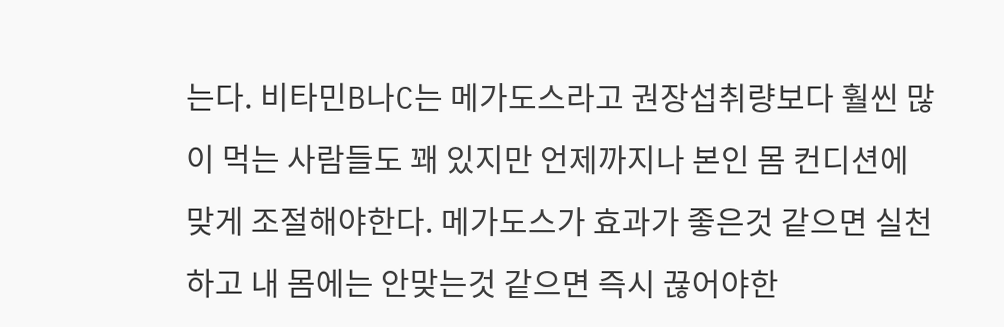는다. 비타민B나C는 메가도스라고 권장섭취량보다 훨씬 많이 먹는 사람들도 꽤 있지만 언제까지나 본인 몸 컨디션에 맞게 조절해야한다. 메가도스가 효과가 좋은것 같으면 실천하고 내 몸에는 안맞는것 같으면 즉시 끊어야한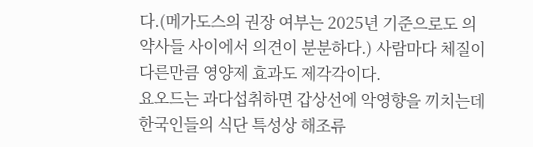다.(메가도스의 권장 여부는 2025년 기준으로도 의약사들 사이에서 의견이 분분하다.) 사람마다 체질이 다른만큼 영양제 효과도 제각각이다.
요오드는 과다섭취하면 갑상선에 악영향을 끼치는데 한국인들의 식단 특성상 해조류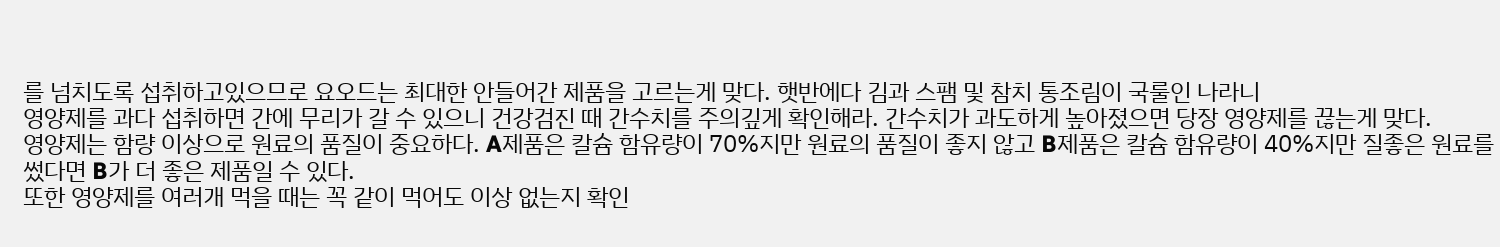를 넘치도록 섭취하고있으므로 요오드는 최대한 안들어간 제품을 고르는게 맞다. 햇반에다 김과 스팸 및 참치 통조림이 국룰인 나라니
영양제를 과다 섭취하면 간에 무리가 갈 수 있으니 건강검진 때 간수치를 주의깊게 확인해라. 간수치가 과도하게 높아졌으면 당장 영양제를 끊는게 맞다.
영양제는 함량 이상으로 원료의 품질이 중요하다. A제품은 칼슘 함유량이 70%지만 원료의 품질이 좋지 않고 B제품은 칼슘 함유량이 40%지만 질좋은 원료를 썼다면 B가 더 좋은 제품일 수 있다.
또한 영양제를 여러개 먹을 때는 꼭 같이 먹어도 이상 없는지 확인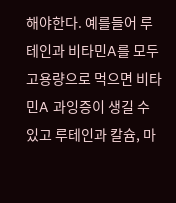해야한다. 예를들어 루테인과 비타민A를 모두 고용량으로 먹으면 비타민A 과잉증이 생길 수 있고 루테인과 칼슘, 마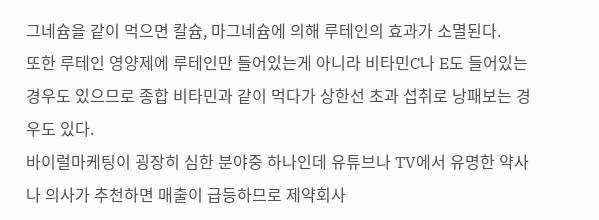그네슘을 같이 먹으면 칼슘, 마그네슘에 의해 루테인의 효과가 소멸된다.
또한 루테인 영양제에 루테인만 들어있는게 아니라 비타민C나 E도 들어있는 경우도 있으므로 종합 비타민과 같이 먹다가 상한선 초과 섭취로 낭패보는 경우도 있다.
바이럴마케팅이 굉장히 심한 분야중 하나인데 유튜브나 TV에서 유명한 약사나 의사가 추천하면 매출이 급등하므로 제약회사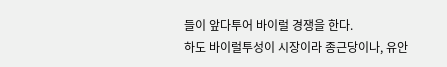들이 앞다투어 바이럴 경쟁을 한다.
하도 바이럴투성이 시장이라 종근당이나, 유안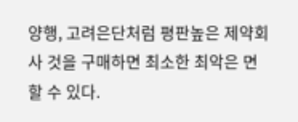양행, 고려은단처럼 평판높은 제약회사 것을 구매하면 최소한 최악은 면할 수 있다.